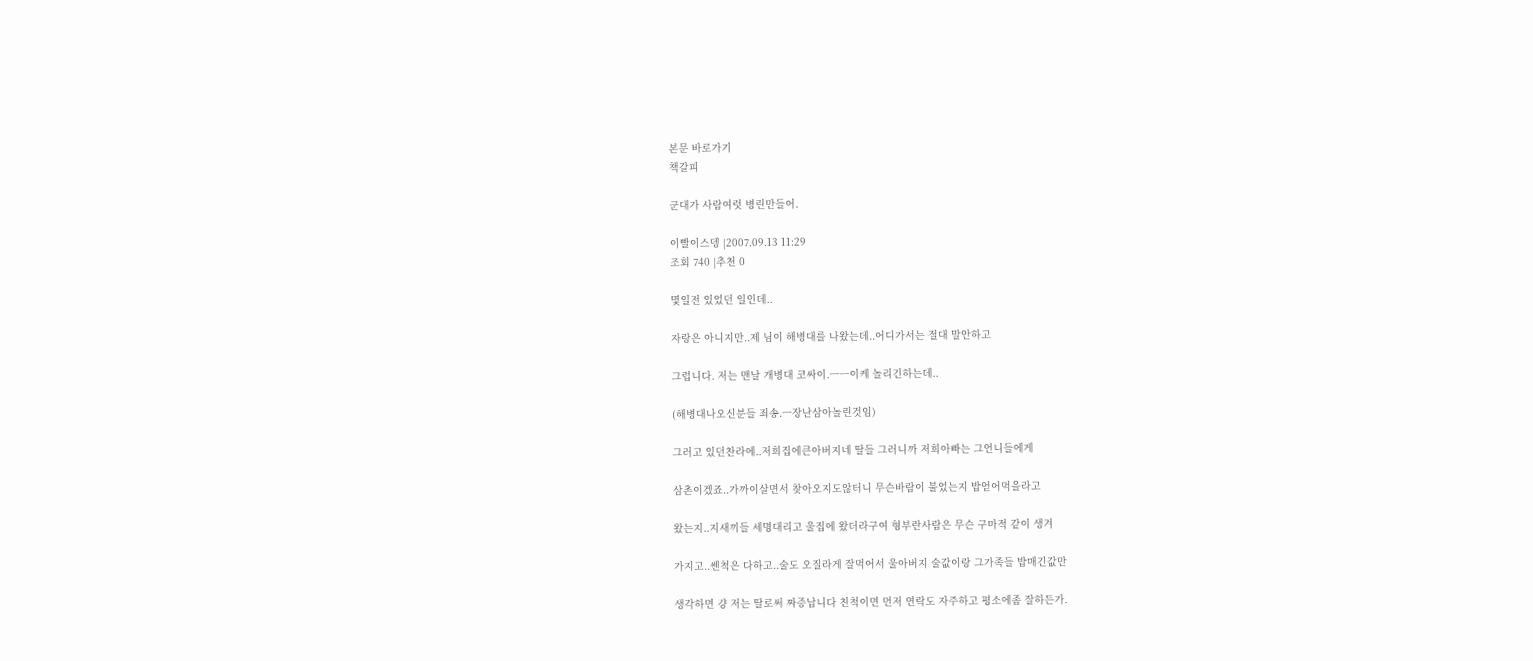본문 바로가기
책갈피

군대가 사람여럿 병린만들어.

이빨이스뎅 |2007.09.13 11:29
조회 740 |추천 0

몇일전 있었던 일인데..

자랑은 아니지만..제 님이 해병대를 나왔는데..어디가서는 절대 말안하고

그럽니다. 저는 맨날 개병대 코싸이.ㅡㅡ이케 놀리긴하는데..

(해병대나오신분들 죄송.ㅡ장난삼아놀린것임)

그러고 있던찬라에..저희집에큰아버지네 딸들 그러니까 저희아빠는 그언니들에게

삼촌이겠죠..가까이살면서 찾아오지도않터니 무슨바람이 불었는지 밥얻어먹을라고

왔는지..지새끼들 세명대리고 울집에 왔더라구여 형부란사람은 무슨 구마적 같이 생겨

가지고..쎈척은 다하고..술도 오질라게 잘먹어서 울아버지 술값이랑 그가족들 밥매긴값만

생각하면 걍 저는 딸로써 짜증납니다 친척이면 먼저 연락도 자주하고 평소에좀 잘하든가.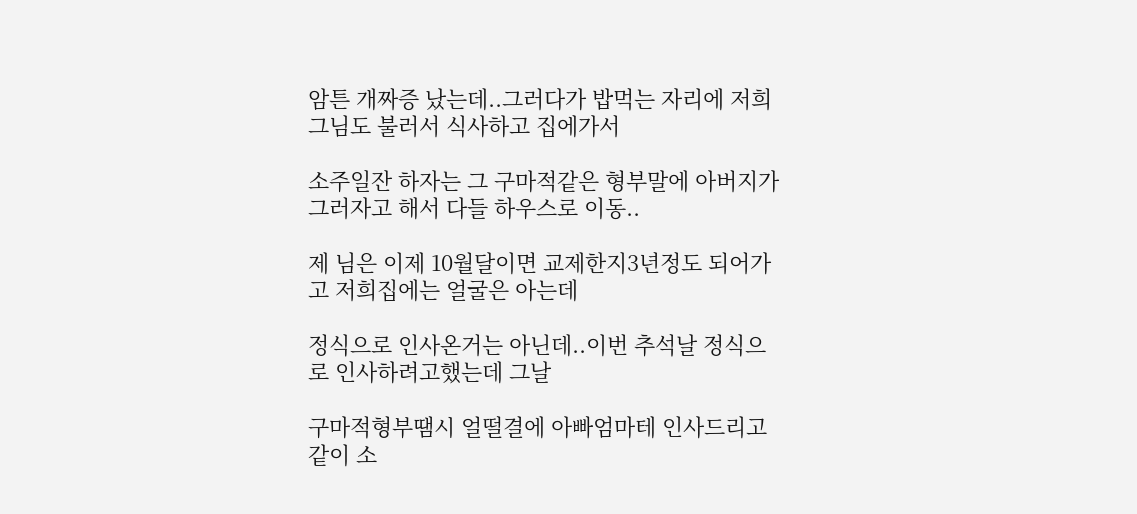암튼 개짜증 났는데..그러다가 밥먹는 자리에 저희 그님도 불러서 식사하고 집에가서

소주일잔 하자는 그 구마적같은 형부말에 아버지가 그러자고 해서 다들 하우스로 이동..

제 님은 이제 10월달이면 교제한지3년정도 되어가고 저희집에는 얼굴은 아는데

정식으로 인사온거는 아닌데..이번 추석날 정식으로 인사하려고했는데 그날

구마적형부땜시 얼떨결에 아빠엄마테 인사드리고 같이 소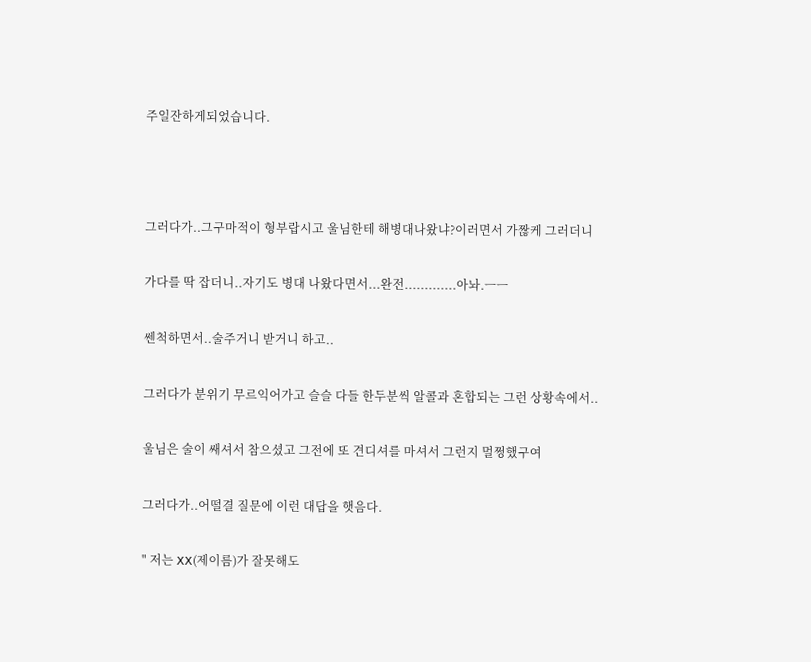주일잔하게되었습니다.



그러다가..그구마적이 형부랍시고 울님한테 해병대나왔냐?이러면서 가짢케 그러더니

가다를 딱 잡더니..자기도 병대 나왔다면서...완전.............아놔.ㅡㅡ

쎈척하면서..술주거니 받거니 하고..

그러다가 분위기 무르익어가고 슬슬 다들 한두분씩 알콜과 혼합되는 그런 상황속에서..

울님은 술이 쌔셔서 참으셨고 그전에 또 견디셔를 마셔서 그런지 멀쩡했구여

그러다가..어떨결 질문에 이런 대답을 햇음다.

" 저는 XX(제이름)가 잘못해도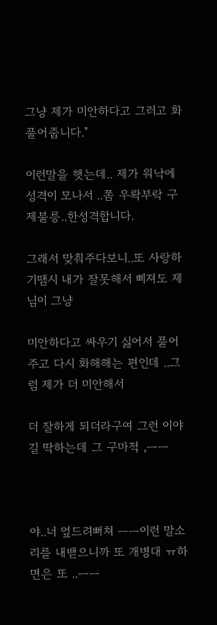그냥 제가 미안하다고 그러고 화풀어줍니다."

이런말을 햇는데.. 제가 워낙에 성격이 모나서 ..쫌 우롹부락 구제불릉..한성격합니다.

그래서 맞춰주다보니..또 사랑하기땜시 내가 잘못해서 삐져도 제님이 그냥

미안하다고 싸우기 싫어서 풀어주고 다시 화해해는 편인데 ..그럼 제가 더 미안해서

더 잘하게 되더라구여 그런 이야길 딱하는데 그 구마적 ,ㅡㅡ



야..너 엎드려뻐쳐 ㅡㅡ이런 말소리를 내밷으니까 또 개병대 ㅠ하면은 또 ..ㅡㅡ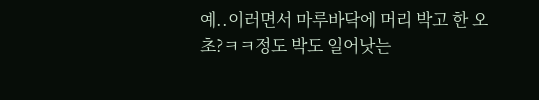예..이러면서 마루바닥에 머리 박고 한 오초?ㅋㅋ정도 박도 일어낫는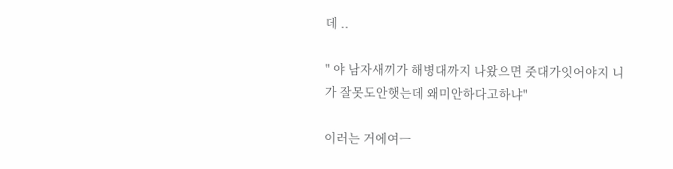데 ..

" 야 남자새끼가 해병대까지 나왔으면 줏대가잇어야지 니가 잘못도안햇는데 왜미안하다고하냐"

이러는 거에여ㅡ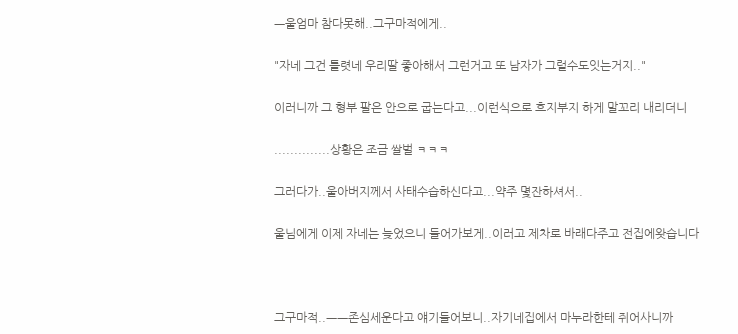ㅡ울엄마 참다못해..그구마적에게..

"자네 그건 틀렷네 우리딸 좋아해서 그런거고 또 남자가 그럴수도잇는거지.."

이러니까 그 형부 팔은 안으로 굽는다고...이런식으로 흐지부지 하게 말꼬리 내리더니

..............상황은 조금 쌀벌 ㅋㅋㅋ

그러다가..울아버지께서 사태수습하신다고...약주 몇잔하셔서..

울님에게 이제 자네는 늦었으니 들어가보게..이러고 제차로 바래다주고 전집에왓습니다



그구마적..ㅡㅡ존심세운다고 얘기들어보니..자기네집에서 마누라한테 쥐어사니까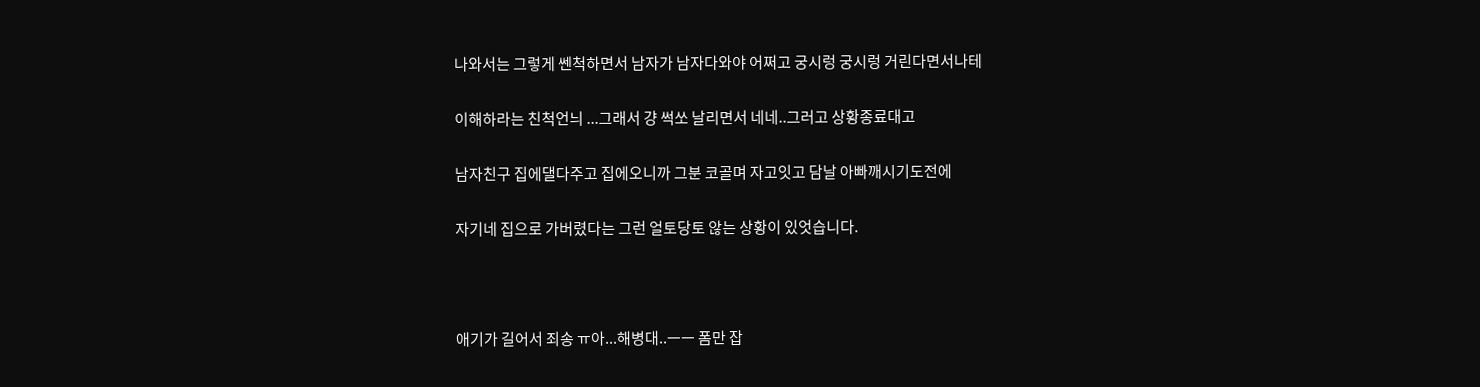나와서는 그렇게 쎈척하면서 남자가 남자다와야 어쩌고 궁시렁 궁시렁 거린다면서나테

이해하라는 친척언늬 ...그래서 걍 썩쏘 날리면서 네네..그러고 상황종료대고

남자친구 집에댈다주고 집에오니까 그분 코골며 자고잇고 담날 아빠깨시기도전에

자기네 집으로 가버렸다는 그런 얼토당토 않는 상황이 있엇습니다.



애기가 길어서 죄송 ㅠ아...해병대..ㅡㅡ 폼만 잡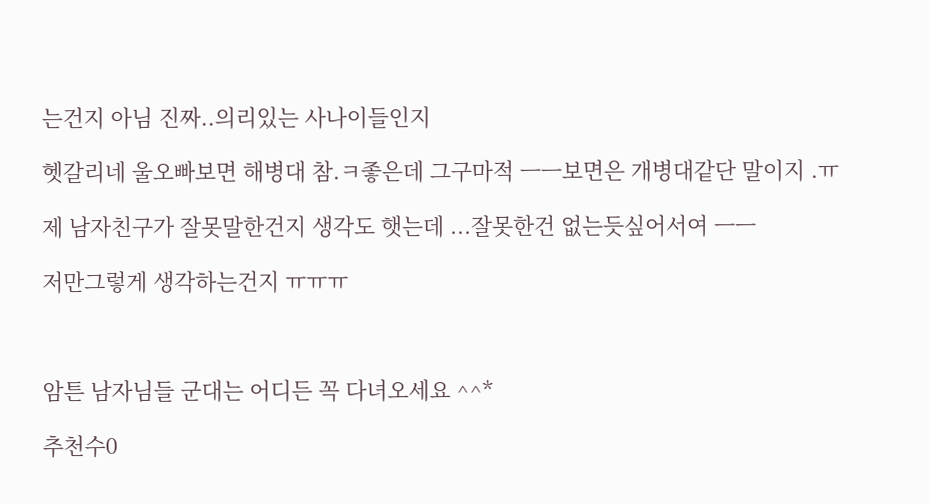는건지 아님 진짜..의리있는 사나이들인지

헷갈리네 울오빠보면 해병대 참.ㅋ좋은데 그구마적 ㅡㅡ보면은 개병대같단 말이지 .ㅠ

제 남자친구가 잘못말한건지 생각도 햇는데 ...잘못한건 없는듯싶어서여 ㅡㅡ

저만그렇게 생각하는건지 ㅠㅠㅠ



암튼 남자님들 군대는 어디든 꼭 다녀오세요 ^^*

추천수0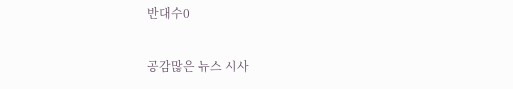반대수0

공감많은 뉴스 시사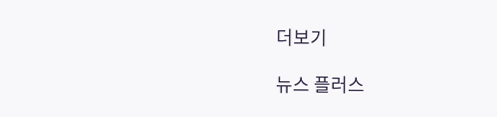더보기

뉴스 플러스